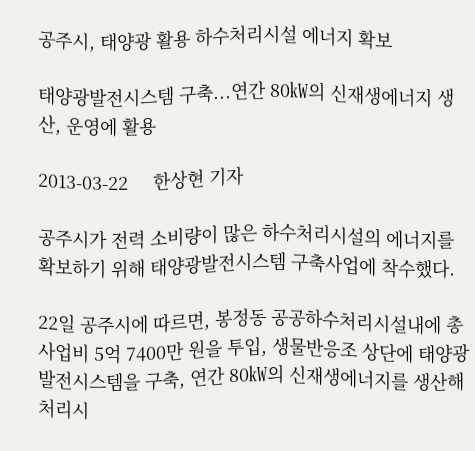공주시, 태양광 활용 하수처리시설 에너지 확보

태양광발전시스템 구축...연간 80㎾의 신재생에너지 생산, 운영에 활용

2013-03-22     한상현 기자

공주시가 전력 소비량이 많은 하수처리시설의 에너지를 확보하기 위해 태양광발전시스템 구축사업에 착수했다.

22일 공주시에 따르면, 봉정동 공공하수처리시설내에 총사업비 5억 7400만 원을 투입, 생물반응조 상단에 태양광발전시스템을 구축, 연간 80㎾의 신재생에너지를 생산해 처리시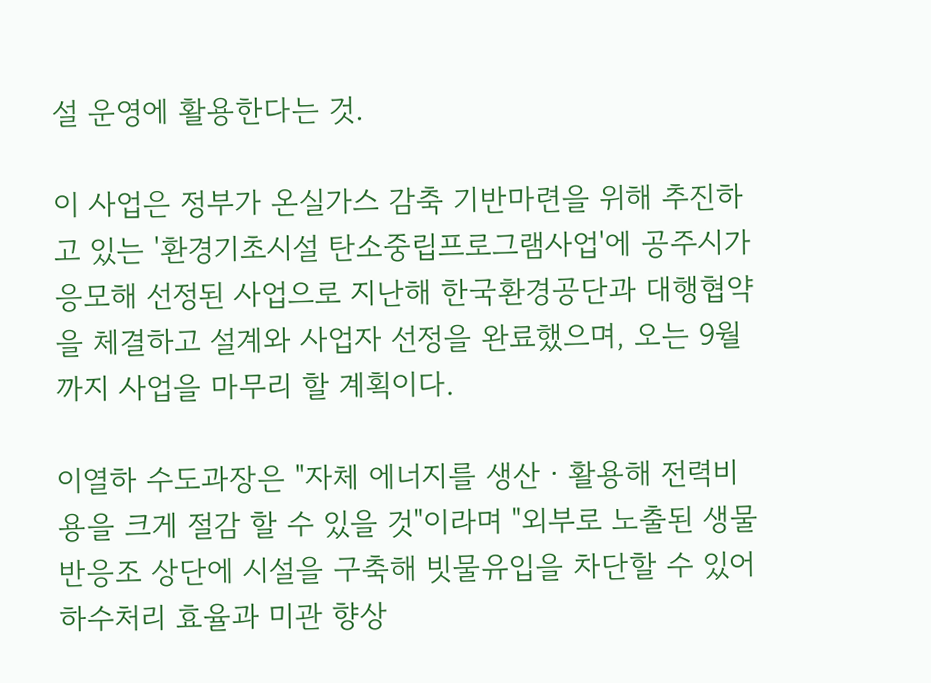설 운영에 활용한다는 것.

이 사업은 정부가 온실가스 감축 기반마련을 위해 추진하고 있는 '환경기초시설 탄소중립프로그램사업'에 공주시가 응모해 선정된 사업으로 지난해 한국환경공단과 대행협약을 체결하고 설계와 사업자 선정을 완료했으며, 오는 9월까지 사업을 마무리 할 계획이다.

이열하 수도과장은 "자체 에너지를 생산ㆍ활용해 전력비용을 크게 절감 할 수 있을 것"이라며 "외부로 노출된 생물반응조 상단에 시설을 구축해 빗물유입을 차단할 수 있어 하수처리 효율과 미관 향상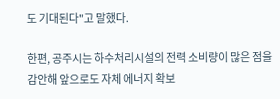도 기대된다"고 말했다.

한편, 공주시는 하수처리시설의 전력 소비량이 많은 점을 감안해 앞으로도 자체 에너지 확보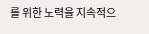를 위한 노력을 지속적으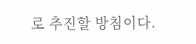로 추진할 방침이다.